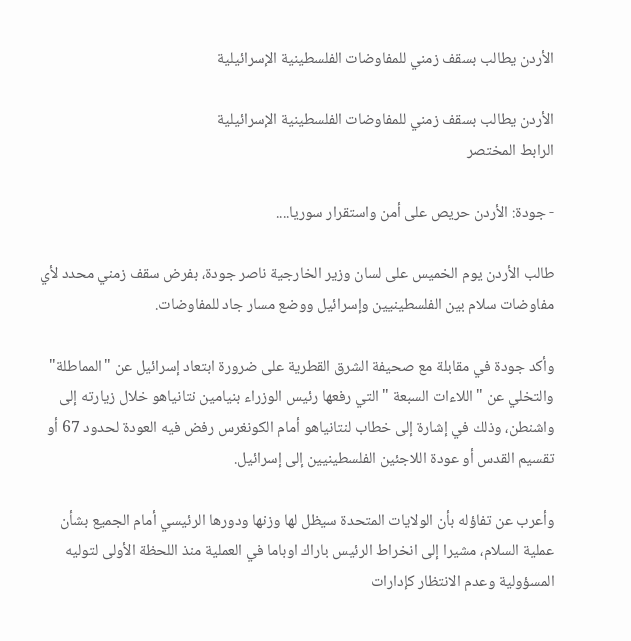الأردن يطالب بسقف زمني للمفاوضات الفلسطينية الإسرائيلية

الأردن يطالب بسقف زمني للمفاوضات الفلسطينية الإسرائيلية
الرابط المختصر

- جودة: الأردن حريص على أمن واستقرار سوريا....

طالب الأردن يوم الخميس على لسان وزير الخارجية ناصر جودة، بفرض سقف زمني محدد لأي مفاوضات سلام بين الفلسطينيين وإسرائيل ووضع مسار جاد للمفاوضات.

وأكد جودة في مقابلة مع صحيفة الشرق القطرية على ضرورة ابتعاد إسرائيل عن "المماطلة" والتخلي عن " اللاءات السبعة " التي رفعها رئيس الوزراء بنيامين نتانياهو خلال زيارته إلى واشنطن، وذلك في إشارة إلى خطاب لنتانياهو أمام الكونغرس رفض فيه العودة لحدود 67 أو تقسيم القدس أو عودة اللاجئين الفلسطينيين إلى إسرائيل.

وأعرب عن تفاؤله بأن الولايات المتحدة سيظل لها وزنها ودورها الرئيسي أمام الجميع بشأن عملية السلام، مشيرا إلى انخراط الرئيس باراك اوباما في العملية منذ اللحظة الأولى لتوليه المسؤولية وعدم الانتظار كإدارات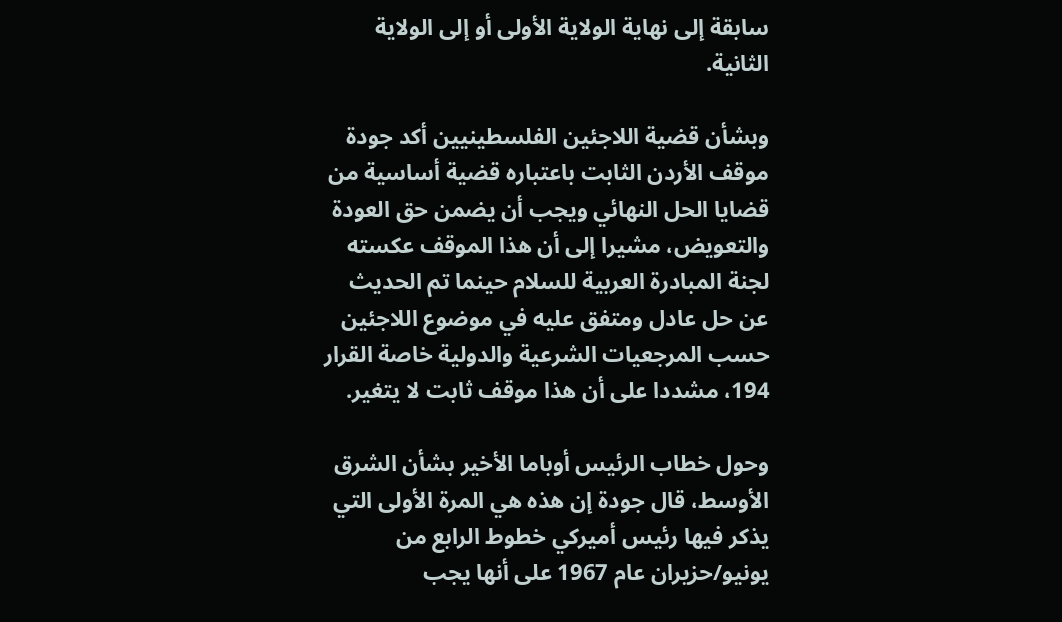سابقة إلى نهاية الولاية الأولى أو إلى الولاية الثانية.

وبشأن قضية اللاجئين الفلسطينيين أكد جودة موقف الأردن الثابت باعتباره قضية أساسية من قضايا الحل النهائي ويجب أن يضمن حق العودة والتعويض، مشيرا إلى أن هذا الموقف عكسته لجنة المبادرة العربية للسلام حينما تم الحديث عن حل عادل ومتفق عليه في موضوع اللاجئين حسب المرجعيات الشرعية والدولية خاصة القرار 194، مشددا على أن هذا موقف ثابت لا يتغير.

وحول خطاب الرئيس أوباما الأخير بشأن الشرق الأوسط، قال جودة إن هذه هي المرة الأولى التي يذكر فيها رئيس أميركي خطوط الرابع من يونيو/حزيران عام 1967 على أنها يجب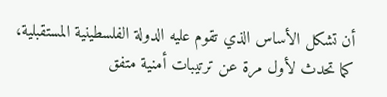أن تشكل الأساس الذي تقوم عليه الدولة الفلسطينية المستقبلية، كما تحدث لأول مرة عن ترتيبات أمنية متفق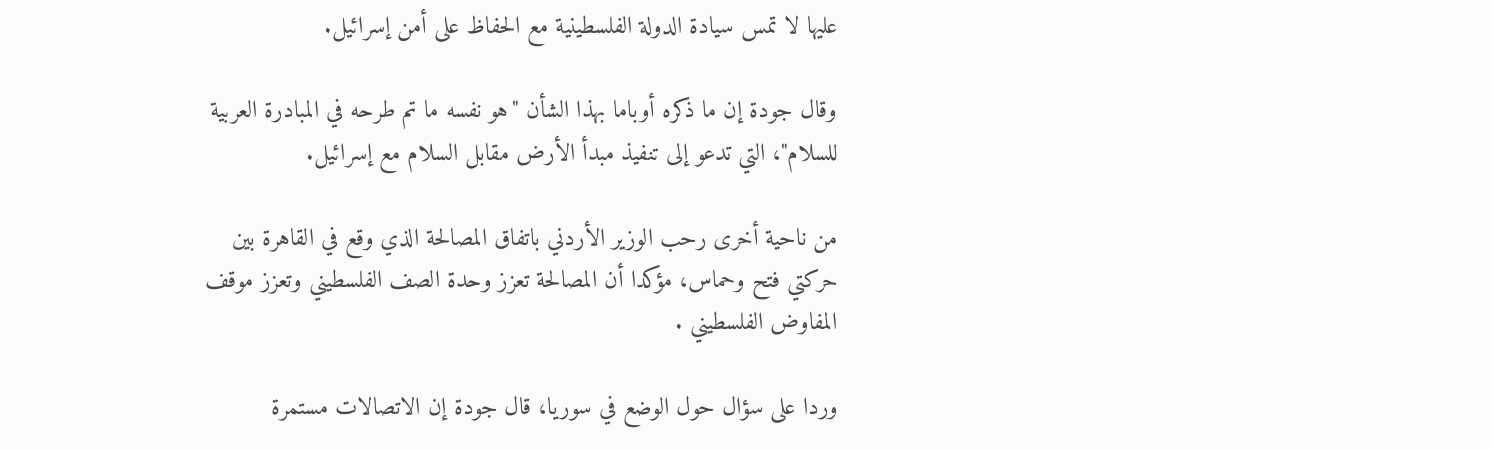عليها لا تمس سيادة الدولة الفلسطينية مع الحفاظ على أمن إسرائيل.

وقال جودة إن ما ذكره أوباما بهذا الشأن "هو نفسه ما تم طرحه في المبادرة العربية للسلام"، التي تدعو إلى تنفيذ مبدأ الأرض مقابل السلام مع إسرائيل.

من ناحية أخرى رحب الوزير الأردني باتفاق المصالحة الذي وقع في القاهرة بين حركتي فتح وحماس، مؤكدا أن المصالحة تعزز وحدة الصف الفلسطيني وتعزز موقف المفاوض الفلسطيني .

وردا على سؤال حول الوضع في سوريا، قال جودة إن الاتصالات مستمرة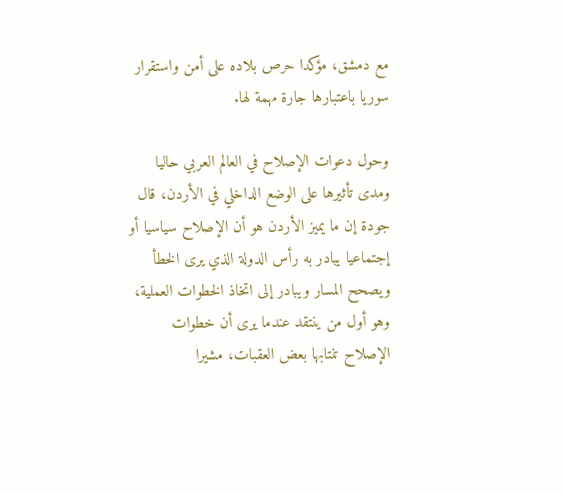مع دمشق، مؤكدا حرص بلاده على أمن واستقرار سوريا باعتبارها جارة مهمة لها.

وحول دعوات الإصلاح في العالم العربي حاليا ومدى تأثيرها على الوضع الداخلي في الأردن، قال جودة إن ما يميز الأردن هو أن الإصلاح سياسيا أو إجتماعيا يبادر به رأس الدولة الذي يرى الخطأ ويصحح المسار ويبادر إلى اتخاذ الخطوات العملية، وهو أول من ينتقد عندما يرى أن خطوات الإصلاح تنتابها بعض العقبات، مشيرا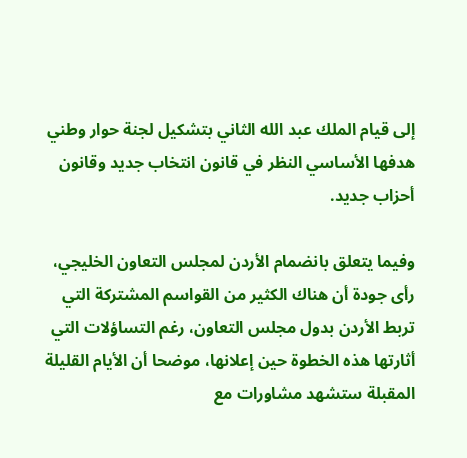إلى قيام الملك عبد الله الثاني بتشكيل لجنة حوار وطني هدفها الأساسي النظر في قانون انتخاب جديد وقانون أحزاب جديد.

وفيما يتعلق بانضمام الأردن لمجلس التعاون الخليجي، رأى جودة أن هناك الكثير من القواسم المشتركة التي تربط الأردن بدول مجلس التعاون، رغم التساؤلات التي أثارتها هذه الخطوة حين إعلانها، موضحا أن الأيام القليلة المقبلة ستشهد مشاورات مع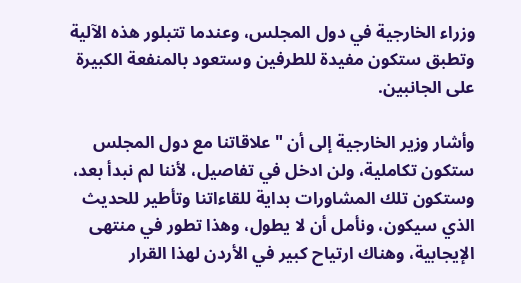وزراء الخارجية في دول المجلس، وعندما تتبلور هذه الآلية وتطبق ستكون مفيدة للطرفين وستعود بالمنفعة الكبيرة على الجانبين.

وأشار وزير الخارجية إلى أن "علاقاتنا مع دول المجلس ستكون تكاملية، ولن ادخل في تفاصيل، لأننا لم نبدأ بعد، وستكون تلك المشاورات بداية للقاءاتنا وتأطير للحديث الذي سيكون، ونأمل أن لا يطول، وهذا تطور في منتهى الإيجابية، وهناك ارتياح كبير في الأردن لهذا القرار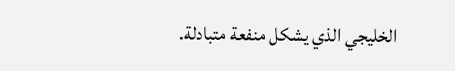الخليجي الذي يشكل منفعة متبادلة.